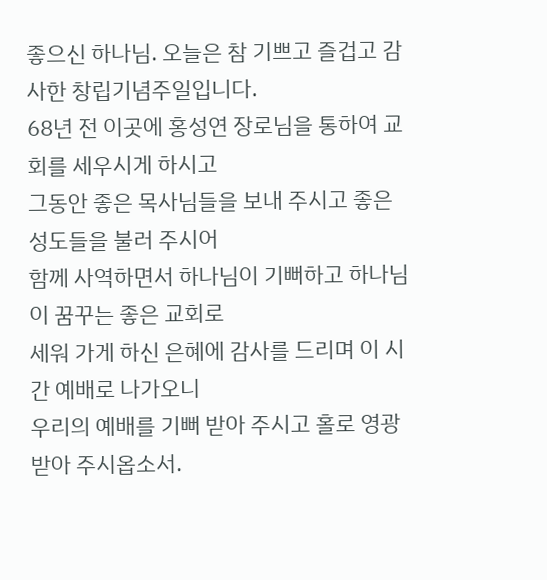좋으신 하나님. 오늘은 참 기쁘고 즐겁고 감사한 창립기념주일입니다.
68년 전 이곳에 홍성연 장로님을 통하여 교회를 세우시게 하시고
그동안 좋은 목사님들을 보내 주시고 좋은 성도들을 불러 주시어
함께 사역하면서 하나님이 기뻐하고 하나님이 꿈꾸는 좋은 교회로
세워 가게 하신 은혜에 감사를 드리며 이 시간 예배로 나가오니
우리의 예배를 기뻐 받아 주시고 홀로 영광 받아 주시옵소서.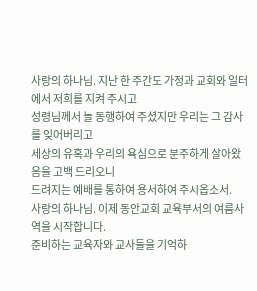사랑의 하나님. 지난 한 주간도 가정과 교회와 일터에서 저희를 지켜 주시고
성령님께서 늘 동행하여 주셨지만 우리는 그 감사를 잊어버리고
세상의 유혹과 우리의 욕심으로 분주하게 살아왔음을 고백 드리오니
드려지는 예배를 통하여 용서하여 주시옵소서.
사랑의 하나님. 이제 동안교회 교육부서의 여름사역을 시작합니다.
준비하는 교육자와 교사들을 기억하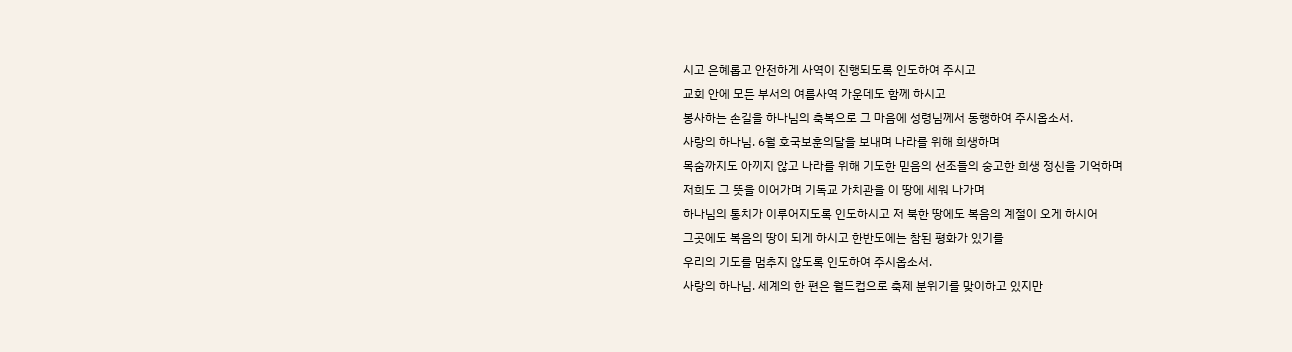시고 은혜롭고 안전하게 사역이 진행되도록 인도하여 주시고
교회 안에 모든 부서의 여름사역 가운데도 함께 하시고
봉사하는 손길을 하나님의 축복으로 그 마음에 성령님께서 동행하여 주시옵소서.
사랑의 하나님. 6월 호국보훈의달을 보내며 나라를 위해 희생하며
목숨까지도 아끼지 않고 나라를 위해 기도한 믿음의 선조들의 숭고한 희생 정신을 기억하며
저희도 그 뜻을 이어가며 기독교 가치관을 이 땅에 세워 나가며
하나님의 통치가 이루어지도록 인도하시고 저 북한 땅에도 복음의 계절이 오게 하시어
그곳에도 복음의 땅이 되게 하시고 한반도에는 참된 평화가 있기를
우리의 기도를 멈추지 않도록 인도하여 주시옵소서.
사랑의 하나님. 세계의 한 편은 월드컵으로 축제 분위기를 맞이하고 있지만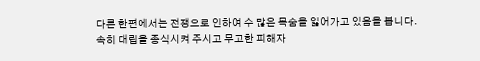다른 한편에서는 전쟁으로 인하여 수 많은 목숨을 잃어가고 있음을 봅니다.
속히 대립을 종식시켜 주시고 무고한 피해자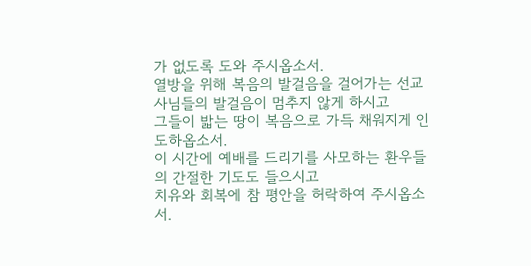가 없도록 도와 주시옵소서.
열방을 위해 복음의 발걸음을 걸어가는 선교사님들의 발걸음이 멈추지 않게 하시고
그들이 밟는 땅이 복음으로 가득 채워지게 인도하옵소서.
이 시간에 예배를 드리기를 사모하는 환우들의 간절한 기도도 들으시고
치유와 회복에 참 평안을 허락하여 주시옵소서.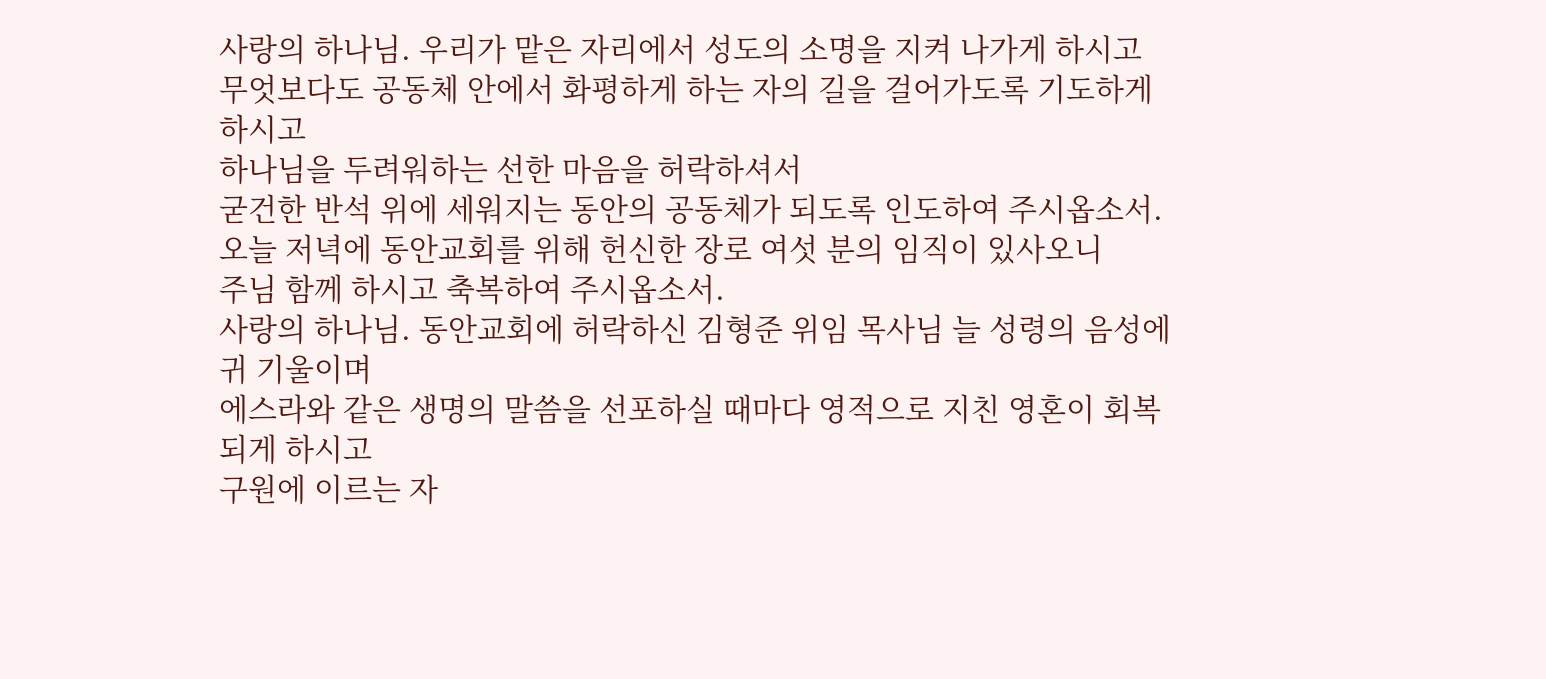사랑의 하나님. 우리가 맡은 자리에서 성도의 소명을 지켜 나가게 하시고
무엇보다도 공동체 안에서 화평하게 하는 자의 길을 걸어가도록 기도하게 하시고
하나님을 두려워하는 선한 마음을 허락하셔서
굳건한 반석 위에 세워지는 동안의 공동체가 되도록 인도하여 주시옵소서.
오늘 저녁에 동안교회를 위해 헌신한 장로 여섯 분의 임직이 있사오니
주님 함께 하시고 축복하여 주시옵소서.
사랑의 하나님. 동안교회에 허락하신 김형준 위임 목사님 늘 성령의 음성에 귀 기울이며
에스라와 같은 생명의 말씀을 선포하실 때마다 영적으로 지친 영혼이 회복되게 하시고
구원에 이르는 자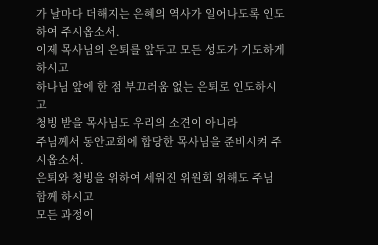가 날마다 더해지는 은혜의 역사가 일어나도록 인도하여 주시옵소서.
이제 목사님의 은퇴를 앞두고 모든 성도가 기도하게 하시고
하나님 앞에 한 점 부끄러움 없는 은퇴로 인도하시고
청빙 받을 목사님도 우리의 소견이 아니라
주님께서 동안교회에 합당한 목사님을 준비시켜 주시옵소서.
은퇴와 청빙을 위하여 세워진 위원회 위해도 주님 함께 하시고
모든 과정이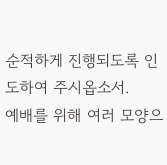순적하게 진행되도록 인도하여 주시옵소서.
예배를 위해 여러 모양으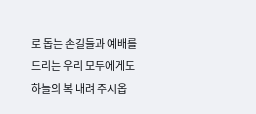로 돕는 손길들과 예배를 드리는 우리 모두에게도
하늘의 복 내려 주시옵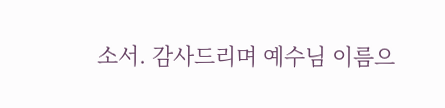소서. 감사드리며 예수님 이름으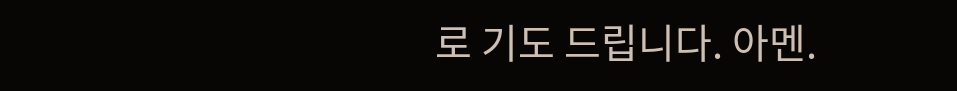로 기도 드립니다. 아멘.